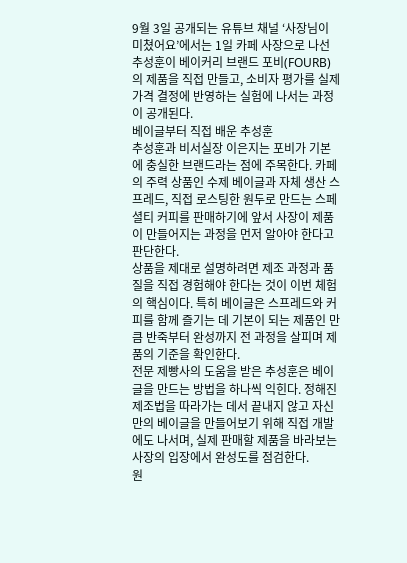9월 3일 공개되는 유튜브 채널 ‘사장님이 미쳤어요’에서는 1일 카페 사장으로 나선 추성훈이 베이커리 브랜드 포비(FOURB)의 제품을 직접 만들고, 소비자 평가를 실제 가격 결정에 반영하는 실험에 나서는 과정이 공개된다.
베이글부터 직접 배운 추성훈
추성훈과 비서실장 이은지는 포비가 기본에 충실한 브랜드라는 점에 주목한다. 카페의 주력 상품인 수제 베이글과 자체 생산 스프레드, 직접 로스팅한 원두로 만드는 스페셜티 커피를 판매하기에 앞서 사장이 제품이 만들어지는 과정을 먼저 알아야 한다고 판단한다.
상품을 제대로 설명하려면 제조 과정과 품질을 직접 경험해야 한다는 것이 이번 체험의 핵심이다. 특히 베이글은 스프레드와 커피를 함께 즐기는 데 기본이 되는 제품인 만큼 반죽부터 완성까지 전 과정을 살피며 제품의 기준을 확인한다.
전문 제빵사의 도움을 받은 추성훈은 베이글을 만드는 방법을 하나씩 익힌다. 정해진 제조법을 따라가는 데서 끝내지 않고 자신만의 베이글을 만들어보기 위해 직접 개발에도 나서며, 실제 판매할 제품을 바라보는 사장의 입장에서 완성도를 점검한다.
원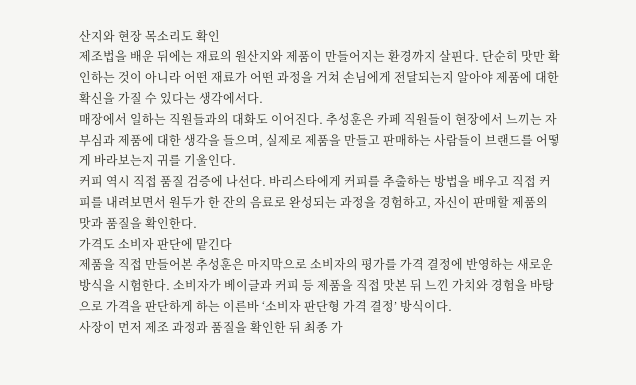산지와 현장 목소리도 확인
제조법을 배운 뒤에는 재료의 원산지와 제품이 만들어지는 환경까지 살핀다. 단순히 맛만 확인하는 것이 아니라 어떤 재료가 어떤 과정을 거쳐 손님에게 전달되는지 알아야 제품에 대한 확신을 가질 수 있다는 생각에서다.
매장에서 일하는 직원들과의 대화도 이어진다. 추성훈은 카페 직원들이 현장에서 느끼는 자부심과 제품에 대한 생각을 들으며, 실제로 제품을 만들고 판매하는 사람들이 브랜드를 어떻게 바라보는지 귀를 기울인다.
커피 역시 직접 품질 검증에 나선다. 바리스타에게 커피를 추출하는 방법을 배우고 직접 커피를 내려보면서 원두가 한 잔의 음료로 완성되는 과정을 경험하고, 자신이 판매할 제품의 맛과 품질을 확인한다.
가격도 소비자 판단에 맡긴다
제품을 직접 만들어본 추성훈은 마지막으로 소비자의 평가를 가격 결정에 반영하는 새로운 방식을 시험한다. 소비자가 베이글과 커피 등 제품을 직접 맛본 뒤 느낀 가치와 경험을 바탕으로 가격을 판단하게 하는 이른바 ‘소비자 판단형 가격 결정’ 방식이다.
사장이 먼저 제조 과정과 품질을 확인한 뒤 최종 가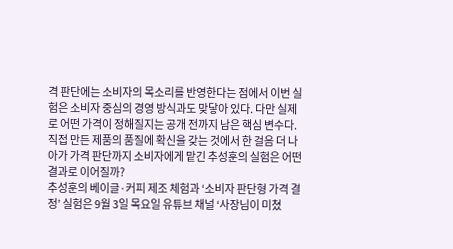격 판단에는 소비자의 목소리를 반영한다는 점에서 이번 실험은 소비자 중심의 경영 방식과도 맞닿아 있다. 다만 실제로 어떤 가격이 정해질지는 공개 전까지 남은 핵심 변수다.
직접 만든 제품의 품질에 확신을 갖는 것에서 한 걸음 더 나아가 가격 판단까지 소비자에게 맡긴 추성훈의 실험은 어떤 결과로 이어질까?
추성훈의 베이글·커피 제조 체험과 ‘소비자 판단형 가격 결정’ 실험은 9월 3일 목요일 유튜브 채널 ‘사장님이 미쳤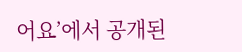어요’에서 공개된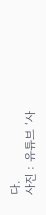다.
사진 : 유튜브 ‘사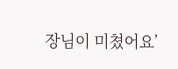장님이 미쳤어요’